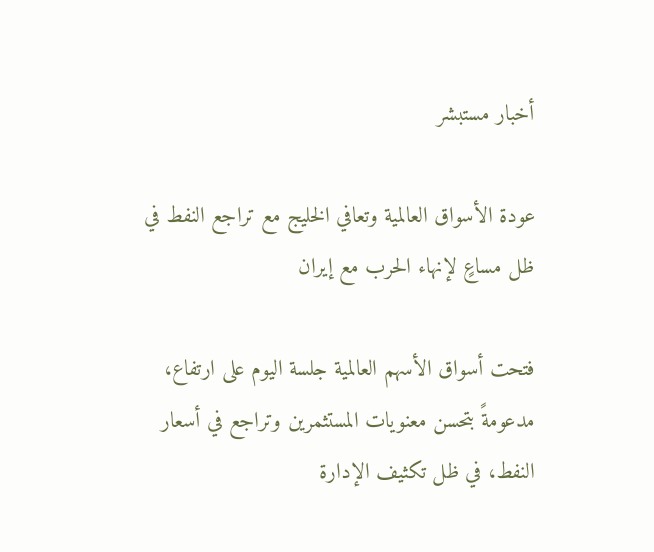أخبار مستبشر

عودة الأسواق العالمية وتعافي الخليج مع تراجع النفط في ظل مساعٍ لإنهاء الحرب مع إيران

فتحت أسواق الأسهم العالمية جلسة اليوم على ارتفاع، مدعومةً بتحسن معنويات المستثمرين وتراجع في أسعار النفط، في ظل تكثيف الإدارة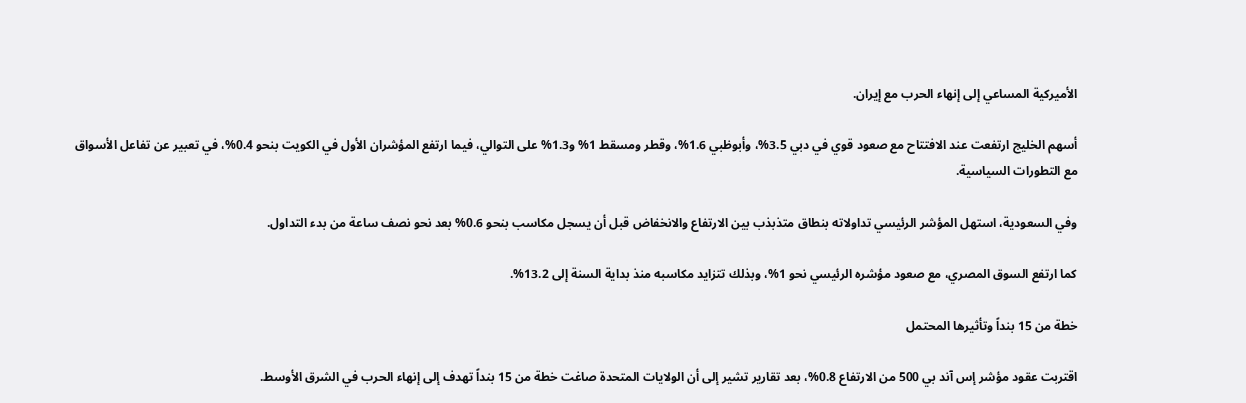الأميركية المساعي إلى إنهاء الحرب مع إيران.

أسهم الخليج ارتفعت عند الافتتاح مع صعود قوي في دبي 3.5%، وأبوظبي 1.6%، وقطر ومسقط 1% و1.3% على التوالي، فيما ارتفع المؤشران الأول في الكويت بنحو 0.4%، في تعبير عن تفاعل الأسواق مع التطورات السياسية.

وفي السعودية، استهل المؤشر الرئيسي تداولاته بنطاق متذبذب بين الارتفاع والانخفاض قبل أن يسجل مكاسب بنحو 0.6% بعد نحو نصف ساعة من بدء التداول.

كما ارتفع السوق المصري، مع صعود مؤشره الرئيسي نحو 1%، وبذلك تتزايد مكاسبه منذ بداية السنة إلى 13.2%.

خطة من 15 بنداً وتأثيرها المحتمل

اقتربت عقود مؤشر إس آند بي 500 من الارتفاع 0.8%، بعد تقارير تشير إلى أن الولايات المتحدة صاغت خطة من 15 بنداً تهدف إلى إنهاء الحرب في الشرق الأوسط.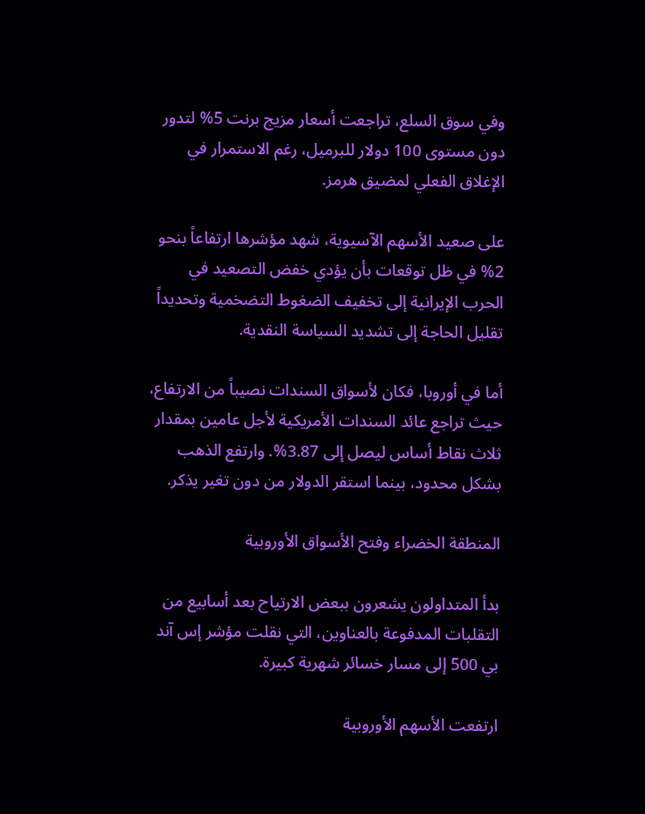وفي سوق السلع، تراجعت أسعار مزيج برنت 5% لتدور دون مستوى 100 دولار للبرميل، رغم الاستمرار في الإغلاق الفعلي لمضيق هرمز.

على صعيد الأسهم الآسيوية، شهد مؤشرها ارتفاعاً بنحو 2% في ظل توقعات بأن يؤدي خفض التصعيد في الحرب الإيرانية إلى تخفيف الضغوط التضخمية وتحديداً تقليل الحاجة إلى تشديد السياسة النقدية.

أما في أوروبا، فكان لأسواق السندات نصيباً من الارتفاع، حيث تراجع عائد السندات الأمريكية لأجل عامين بمقدار ثلاث نقاط أساس ليصل إلى 3.87%. وارتفع الذهب بشكل محدود، بينما استقر الدولار من دون تغير يذكر.

المنطقة الخضراء وفتح الأسواق الأوروبية

بدأ المتداولون يشعرون ببعض الارتياح بعد أسابيع من التقلبات المدفوعة بالعناوين، التي نقلت مؤشر إس آند بي 500 إلى مسار خسائر شهرية كبيرة.

ارتفعت الأسهم الأوروبية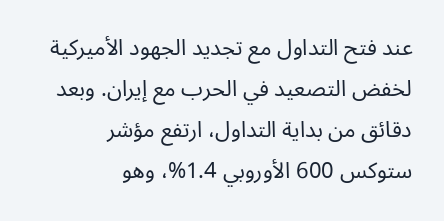عند فتح التداول مع تجديد الجهود الأميركية لخفض التصعيد في الحرب مع إيران. وبعد دقائق من بداية التداول، ارتفع مؤشر ستوكس 600 الأوروبي 1.4%، وهو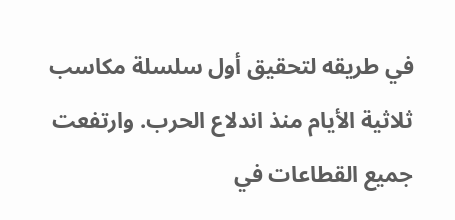في طريقه لتحقيق أول سلسلة مكاسب ثلاثية الأيام منذ اندلاع الحرب. وارتفعت جميع القطاعات في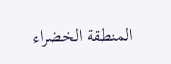المنطقة الخضراء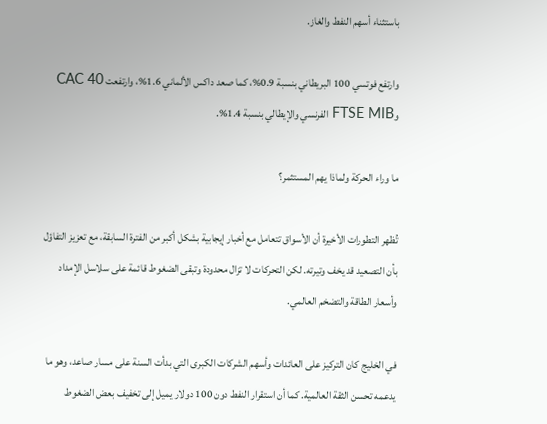باستثناء أسهم النفط والغاز.

وارتفع فوتسي 100 البريطاني بنسبة 0.9%، كما صعد داكس الألماني 1.6%، وارتفعت CAC 40 وFTSE MIB الفرنسي والإيطالي بنسبة 1.4%.

ما وراء الحركة ولماذا يهم المستثمر؟

تُظهر التطورات الأخيرة أن الأسواق تتعامل مع أخبار إيجابية بشكل أكبر من الفترة السابقة، مع تعزيز التفاؤل بأن التصعيد قد يخف وتيرته. لكن التحركات لا تزال محدودة وتبقى الضغوط قائمة على سلاسل الإمداد وأسعار الطاقة والتضخم العالمي.

في الخليج كان التركيز على العائدات وأسهم الشركات الكبرى التي بدأت السنة على مسار صاعد، وهو ما يدعمه تحسن الثقة العالمية. كما أن استقرار النفط دون 100 دولار يميل إلى تخفيف بعض الضغوط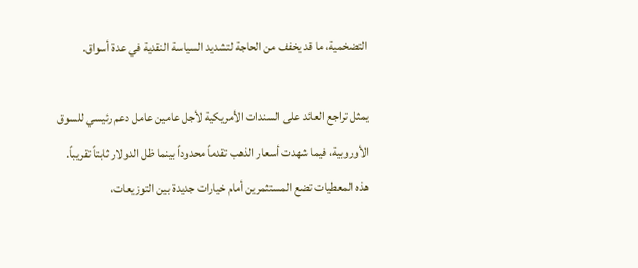التضخمية، ما قد يخفف من الحاجة لتشديد السياسة النقدية في عدة أسواق.

يمثل تراجع العائد على السندات الأمريكية لأجل عامين عامل دعم رئيسي للسوق الأوروبية، فيما شهدت أسعار الذهب تقدماً محدوداً بينما ظل الدولار ثابتاً تقريباً. هذه المعطيات تضع المستثمرين أمام خيارات جديدة بين التوزيعات،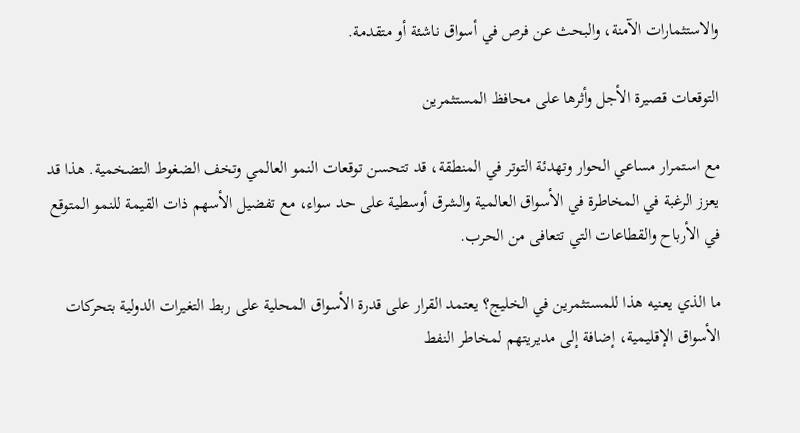والاستثمارات الآمنة، والبحث عن فرص في أسواق ناشئة أو متقدمة.

التوقعات قصيرة الأجل وأثرها على محافظ المستثمرين

مع استمرار مساعي الحوار وتهدئة التوتر في المنطقة، قد تتحسن توقعات النمو العالمي وتخف الضغوط التضخمية. هذا قد يعزز الرغبة في المخاطرة في الأسواق العالمية والشرق أوسطية على حد سواء، مع تفضيل الأسهم ذات القيمة للنمو المتوقع في الأرباح والقطاعات التي تتعافى من الحرب.

ما الذي يعنيه هذا للمستثمرين في الخليج؟ يعتمد القرار على قدرة الأسواق المحلية على ربط التغيرات الدولية بتحركات الأسواق الإقليمية، إضافة إلى مدیریتهم لمخاطر النفط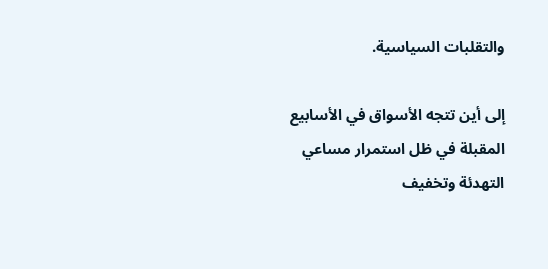والتقلبات السياسية.

إلى أين تتجه الأسواق في الأسابيع المقبلة في ظل استمرار مساعي التهدئة وتخفيف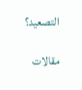التصعيد؟

مقالات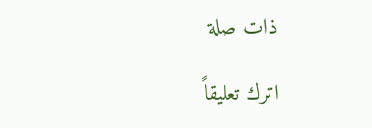ذات صلة

اترك تعليقاً